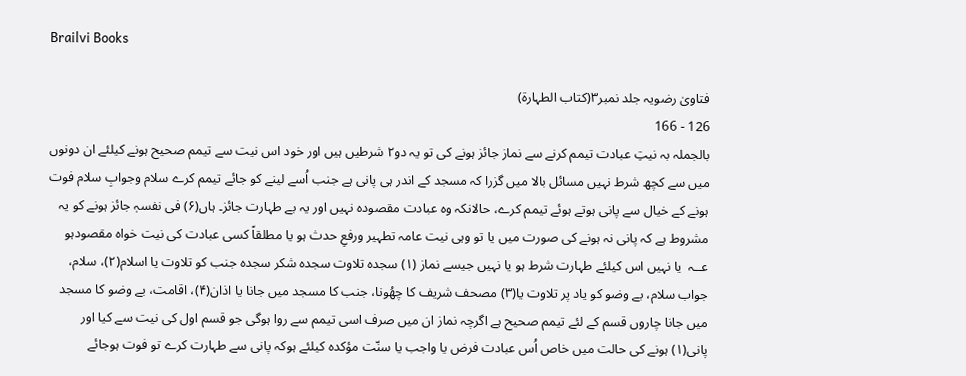Brailvi Books

فتاویٰ رضویہ جلد نمبر۳(کتاب الطہارۃ)
126 - 166
بالجملہ بہ نیتِ عبادت تیمم کرنے سے نماز جائز ہونے کی تو یہ دو۲ شرطیں ہیں اور خود اس نیت سے تیمم صحیح ہونے کیلئے ان دونوں میں سے کچھ شرط نہیں مسائل بالا میں گزرا کہ مسجد کے اندر ہی پانی ہے جنب اُسے لینے کو جائے تیمم کرے سلام وجوابِ سلام فوت ہونے کے خیال سے پانی ہوتے ہوئے تیمم کرے، حالانکہ وہ عبادت مقصودہ نہیں اور یہ بے طہارت جائز۔ ہاں(۶) فی نفسہٖ جائز ہونے کو یہ مشروط ہے کہ پانی نہ ہونے کی صورت میں یا تو وہی نیت عامہ تطہیر ورفعِ حدث ہو یا مطلقاً کسی عبادت کی نیت خواہ مقصودہو عــہ  یا نہیں اس کیلئے طہارت شرط ہو یا نہیں جیسے نماز (۱) سجدہ تلاوت سجدہ شکر سجدہ جنب کو تلاوت یا اسلام(۲)، سلام، جواب سلام، بے وضو کو یاد پر تلاوت یا(۳) مصحف شریف کا چھُونا، جنب کا مسجد میں جانا یا اذان(۴)، اقامت، بے وضو کا مسجد میں جانا چاروں قسم کے لئے تیمم صحیح ہے اگرچہ نماز ان میں صرف اسی تیمم سے روا ہوگی جو قسم اول کی نیت سے کیا اور پانی(۱) ہونے کی حالت میں خاص اُس عبادت فرض یا واجب یا سنّت مؤکدہ کیلئے ہوکہ پانی سے طہارت کرے تو فوت ہوجائے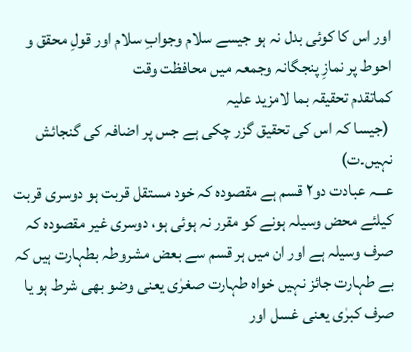اور اس کا کوئی بدل نہ ہو جیسے سلام وجوابِ سلام اور قولِ محقق و احوط پر نمازِ پنجگانہ وجمعہ میں محافظت وقت
کماتقدم تحقیقہ بما لامزید علیہ
 (جیسا کہ اس کی تحقیق گزر چکی ہے جس پر اضافہ کی گنجائش نہیں۔ت)
عـــہ عبادت دو۲ قسم ہے مقصودہ کہ خود مستقل قربت ہو دوسری قربت کیلئے محض وسیلہ ہونے کو مقرر نہ ہوئی ہو، دوسری غیر مقصودہ کہ صرف وسیلہ ہے اور ان میں ہر قسم سے بعض مشروطہ بطہارت ہیں کہ بے طہارت جائز نہیں خواہ طہارت صغرٰی یعنی وضو بھی شرط ہو یا صرف کبرٰی یعنی غسل اور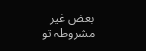بعض غیر مشروطہ تو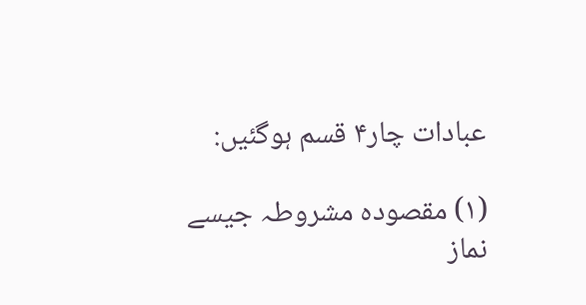عبادات چار۴ قسم ہوگئیں:

(۱) مقصودہ مشروطہ جیسے نماز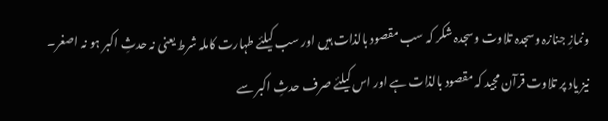ونمازِ جنازہ وسجدہ تلاوت وسجدہ شکر کہ سب مقصود بالذات ہیں اور سب کیلئے طہارت کاملہ شرط یعنی نہ حدثِ اکبر ہو نہ اصغر۔ نیز یاد پر تلاوت قرآن مجید کہ مقصود بالذات ہے اور اس کیلئے صرف حدثِ اکبر سے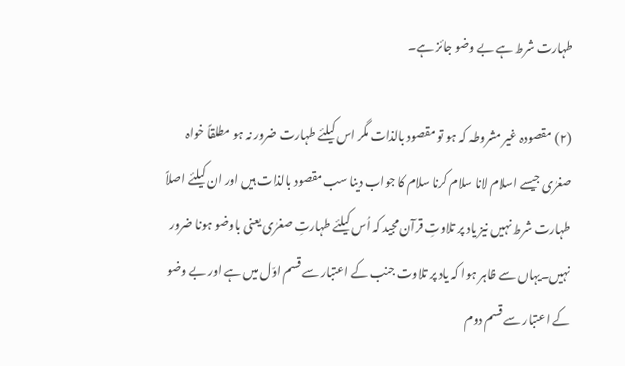طہارت شرط ہے بے وضو جائز ہے۔

(۲) مقصودہ غیر مشروطہ کہ ہو تو مقصود بالذات مگر اس کیلئے طہارت ضرور نہ ہو مطلقاً خواہ صغرٰی جیسے اسلام لانا سلام کرنا سلام کا جواب دینا سب مقصود بالذات ہیں اور ان کیلئے اصلاً طہارت شرط نہیں نیز یاد پر تلاوتِ قرآن مجید کہ اُس کیلئے طہارتِ صغرٰی یعنی باوضو ہونا ضرور نہیں۔یہاں سے ظاہر ہوا کہ یاد پر تلاوت جنب کے اعتبار سے قسم اوّل میں ہے اور بے وضو کے اعتبار سے قسم دوم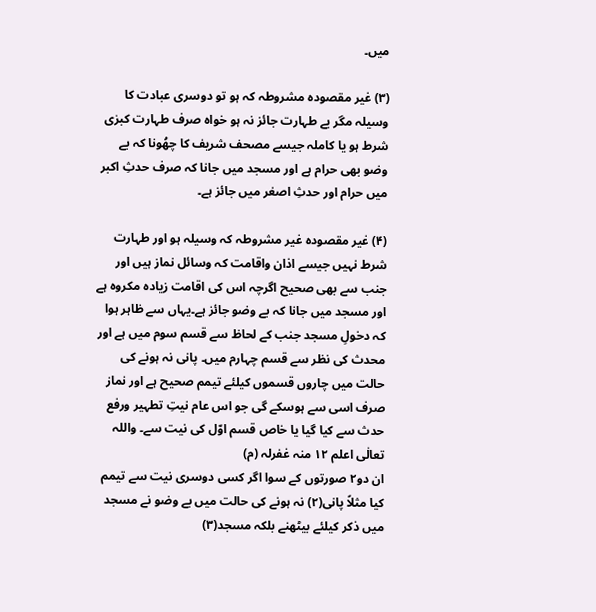میں۔

(۳) غیر مقصودہ مشروطہ کہ ہو تو دوسری عبادت کا وسیلہ مگر بے طہارت جائز نہ ہو خواہ صرف طہارت کبرٰی شرط ہو یا کاملہ جیسے مصحف شریف کا چھُونا کہ بے وضو بھی حرام ہے اور مسجد میں جانا کہ صرف حدثِ اکبر میں حرام اور حدثِ اصغر میں جائز ہے۔

(۴) غیر مقصودہ غیر مشروطہ کہ وسیلہ ہو اور طہارت شرط نہیں جیسے اذان واقامت کہ وسائل نماز ہیں اور جنب سے بھی صحیح اگرچہ اس کی اقامت زیادہ مکروہ ہے اور مسجد میں جانا کہ بے وضو جائز ہے۔یہاں سے ظاہر ہوا کہ دخولِ مسجد جنب کے لحاظ سے قسم سوم میں ہے اور محدث کی نظر سے قسم چہارم میں۔ پانی نہ ہونے کی حالت میں چاروں قسموں کیلئے تیمم صحیح ہے اور نماز صرف اسی سے ہوسکے گی جو اس عام نیتِ تطہیر ورفع حدث سے کیا گیا یا خاص قسم اوّل کی نیت سے۔ واللہ تعالٰی اعلم ۱۲ منہ غفرلہ (م)
ان دو۲ صورتوں کے سوا اگر کسی دوسری نیت سے تیمم کیا مثلاً پانی(۲) نہ ہونے کی حالت میں بے وضو نے مسجد میں ذکر کیلئے بیٹھنے بلکہ مسجد(۳)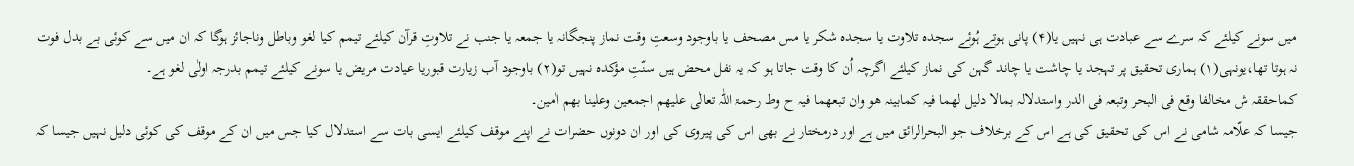میں سونے کیلئے کہ سرے سے عبادت ہی نہیں یا(۴) پانی ہوتے ہُوئے سجدہ تلاوت یا سجدہ شکر یا مس مصحف یا باوجود وسعتِ وقت نماز پنجگانہ یا جمعہ یا جنب نے تلاوتِ قرآن کیلئے تیمم کیا لغو وباطل وناجائز ہوگا کہ ان میں سے کوئی بے بدل فوت نہ ہوتا تھا،یونہی(۱) ہماری تحقیق پر تہجد یا چاشت یا چاند گہن کی نماز کیلئے اگرچہ اُن کا وقت جاتا ہو کہ یہ نفل محض ہیں سنّتِ مؤکدہ نہیں تو(۲) باوجود آب زیارت قبوریا عیادت مریض یا سونے کیلئے تیمم بدرجہ اولٰی لغو ہے۔
کماحققہ ش مخالفا وقع فی البحر وتبعہ فی الدر واستدلالہ بمالا دلیل لھما فیہ کمابینہ ھو وان تبعھما فیہ ح وط رحمۃ اللّٰہ تعالٰی علیھم اجمعین وعلینا بھم اٰمین۔
جیسا کہ علّامہ شامی نے اس کی تحقیق کی ہے اس کے برخلاف جو البحرالرائق میں ہے اور درمختار نے بھی اس کی پیروی کی اور ان دونوں حضرات نے اپنے موقف کیلئے ایسی بات سے استدلال کیا جس میں ان کے موقف کی کوئی دلیل نہیں جیسا کہ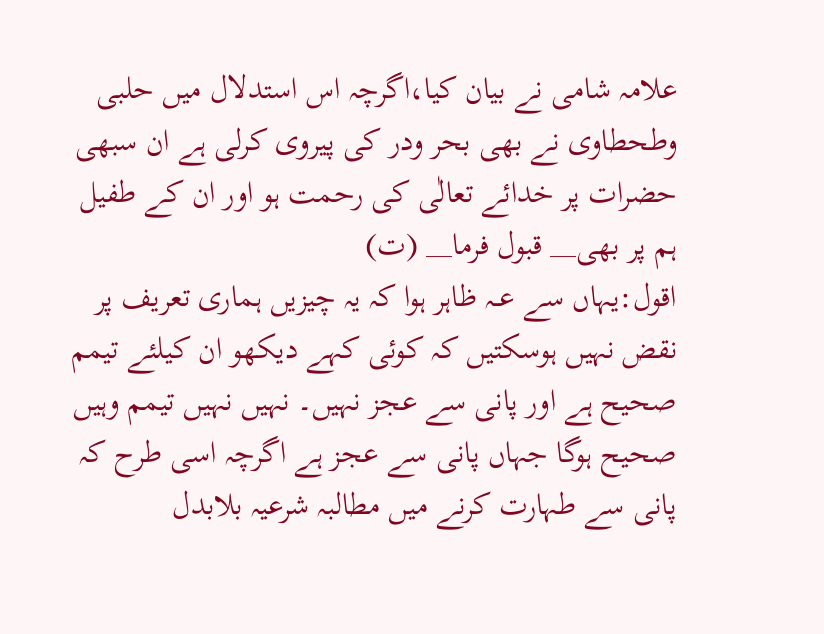علامہ شامی نے بیان کیا،اگرچہ اس استدلال میں حلبی وطحطاوی نے بھی بحر ودر کی پیروی کرلی ہے ان سبھی حضرات پر خدائے تعالٰی کی رحمت ہو اور ان کے طفیل ہم پر بھی__ قبول فرما__ (ت)
اقول:یہاں سے عــہ ظاہر ہوا کہ یہ چیزیں ہماری تعریف پر نقض نہیں ہوسکتیں کہ کوئی کہے دیکھو ان کیلئے تیمم صحیح ہے اور پانی سے عجز نہیں۔ نہیں نہیں تیمم وہیں صحیح ہوگا جہاں پانی سے عجز ہے اگرچہ اسی طرح کہ پانی سے طہارت کرنے میں مطالبہ شرعیہ بلابدل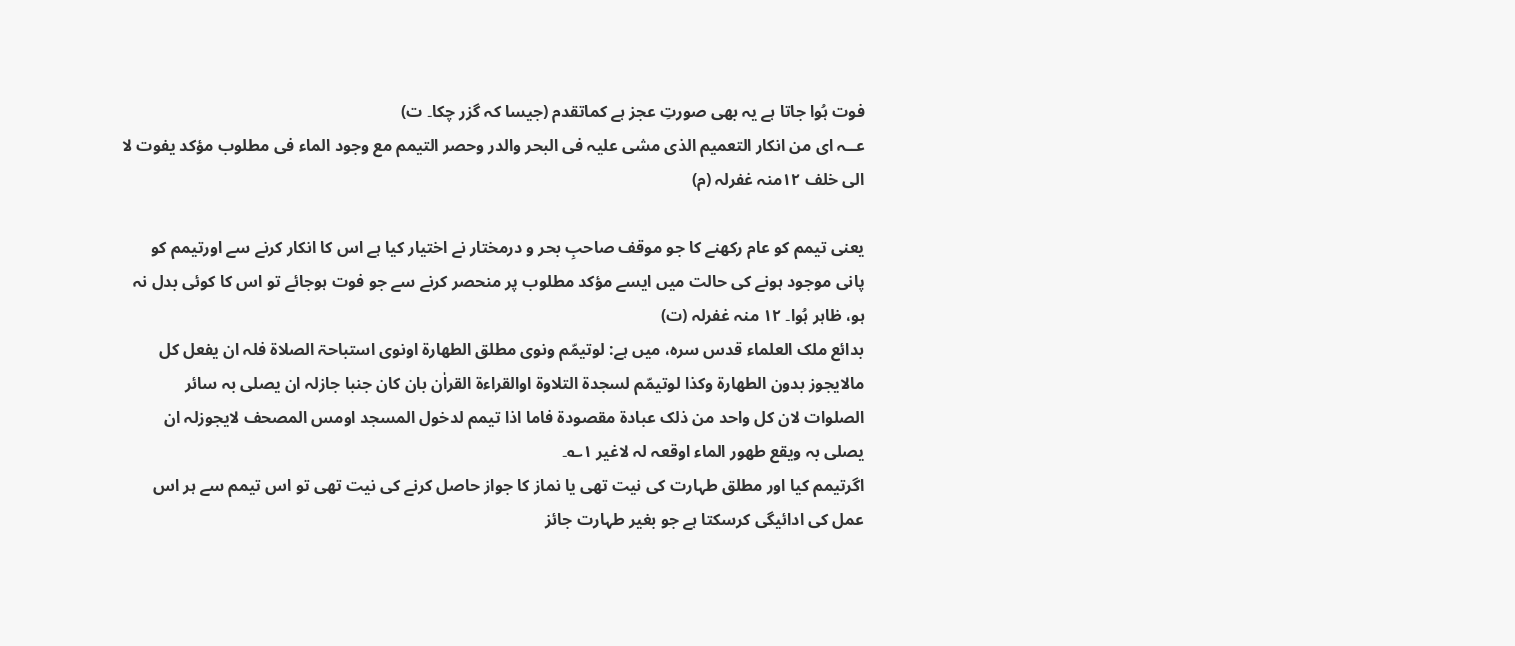فوت ہُوا جاتا ہے یہ بھی صورتِ عجز ہے کماتقدم (جیسا کہ گزر چکا۔ ت)
عــہ ای من انکار التعمیم الذی مشی علیہ فی البحر والدر وحصر التیمم مع وجود الماء فی مطلوب مؤکد یفوت لا الی خلف ۱۲منہ غفرلہ (م)

یعنی تیمم کو عام رکھنے کا جو موقف صاحبِ بحر و درمختار نے اختیار کیا ہے اس کا انکار کرنے سے اورتیمم کو پانی موجود ہونے کی حالت میں ایسے مؤکد مطلوب پر منحصر کرنے سے جو فوت ہوجائے تو اس کا کوئی بدل نہ ہو، ظاہر ہُوا۔ ۱۲ منہ غفرلہ (ت)
بدائع ملک العلماء قدس سرہ، میں ہے: لوتیمّم ونوی مطلق الطھارۃ اونوی استباحۃ الصلاۃ فلہ ان یفعل کل مالایجوز بدون الطھارۃ وکذا لوتیمّم لسجدۃ التلاوۃ اوالقراءۃ القراٰن بان کان جنبا جازلہ ان یصلی بہ سائر الصلوات لان کل واحد من ذلک عبادۃ مقصودۃ فاما اذا تیمم لدخول المسجد اومس المصحف لایجوزلہ ان یصلی بہ ویقع طھور الماء اوقعہ لہ لاغیر ۱؎۔
اگرتیمم کیا اور مطلق طہارت کی نیت تھی یا نماز کا جواز حاصل کرنے کی نیت تھی تو اس تیمم سے ہر اس عمل کی ادائیگی کرسکتا ہے جو بغیر طہارت جائز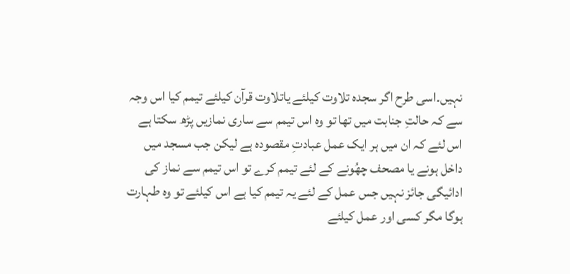نہیں۔اسی طرح اگر سجدہ تلاوت کیلئے یاتلاوت قرآن کیلئے تیمم کیا اس وجہ سے کہ حالتِ جنابت میں تھا تو وہ اس تیمم سے ساری نمازیں پڑھ سکتا ہے اس لئے کہ ان میں ہر ایک عمل عبادتِ مقصودہ ہے لیکن جب مسجد میں داخل ہونے یا مصحف چھُونے کے لئے تیمم کرے تو اس تیمم سے نماز کی ادائیگی جائز نہیں جس عمل کے لئے یہ تیمم کیا ہے اس کیلئے تو وہ طہارت ہوگا مگر کسی اور عمل کیلئے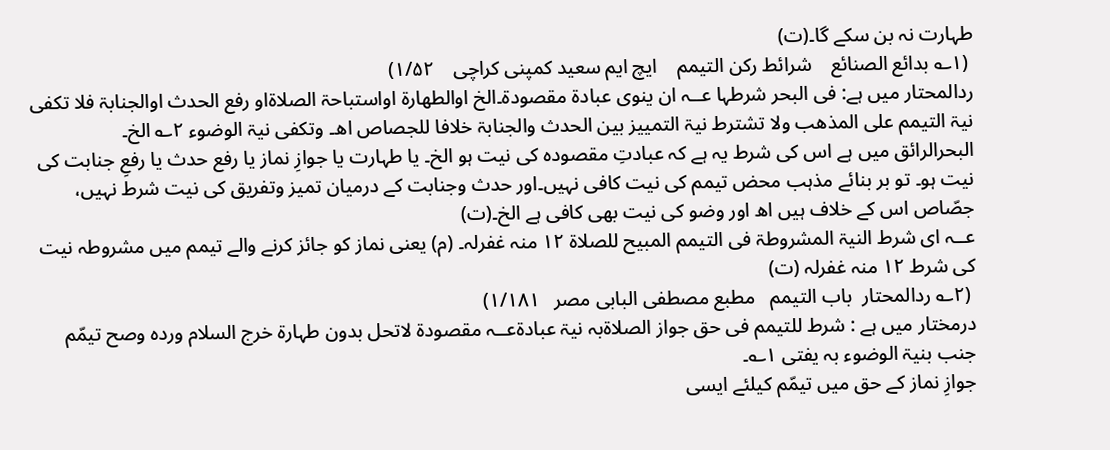طہارت نہ بن سکے گا۔(ت)
 (۱؎ بدائع الصنائع    شرائط رکن التیمم    ایچ ایم سعید کمپنی کراچی    ۱/۵۲)
ردالمحتار میں ہے: فی البحر شرطہا عــہ ان ینوی عبادۃ مقصودۃ۔الخ اوالطھارۃ اواستباحۃ الصلاۃاو رفع الحدث اوالجنابۃ فلا تکفی نیۃ التیمم علی المذھب ولا تشترط نیۃ التمییز بین الحدث والجنابۃ خلافا للجصاص اھ۔ وتکفی نیۃ الوضوء ۲؎ الخ۔
البحرالرائق میں ہے اس کی شرط یہ ہے کہ عبادتِ مقصودہ کی نیت ہو الخ۔ یا طہارت یا جوازِ نماز یا رفع حدث یا رفعِ جنابت کی نیت ہو۔ تو بر بنائے مذہب محض تیمم کی نیت کافی نہیں۔اور حدث وجنابت کے درمیان تمیز وتفریق کی نیت شرط نہیں، جصّاص اس کے خلاف ہیں اھ اور وضو کی نیت بھی کافی ہے الخ۔(ت)
عــہ ای شرط النیۃ المشروطۃ فی التیمم المبیح للصلاۃ ۱۲ منہ غفرلہ۔ (م) یعنی نماز کو جائز کرنے والے تیمم میں مشروطہ نیت کی شرط ۱۲ منہ غفرلہ (ت)
 (۲؎ ردالمحتار  باب التیمم   مطبع مصطفی البابی مصر   ۱/۱۸۱)
درمختار میں ہے : شرط للتیمم فی حق جواز الصلاۃبہ نیۃ عبادۃعــہ مقصودۃ لاتحل بدون طہارۃ خرج السلام وردہ وصح تیمّم جنب بنیۃ الوضوء بہ یفتی ۱؎۔
جوازِ نماز کے حق میں تیمّم کیلئے ایسی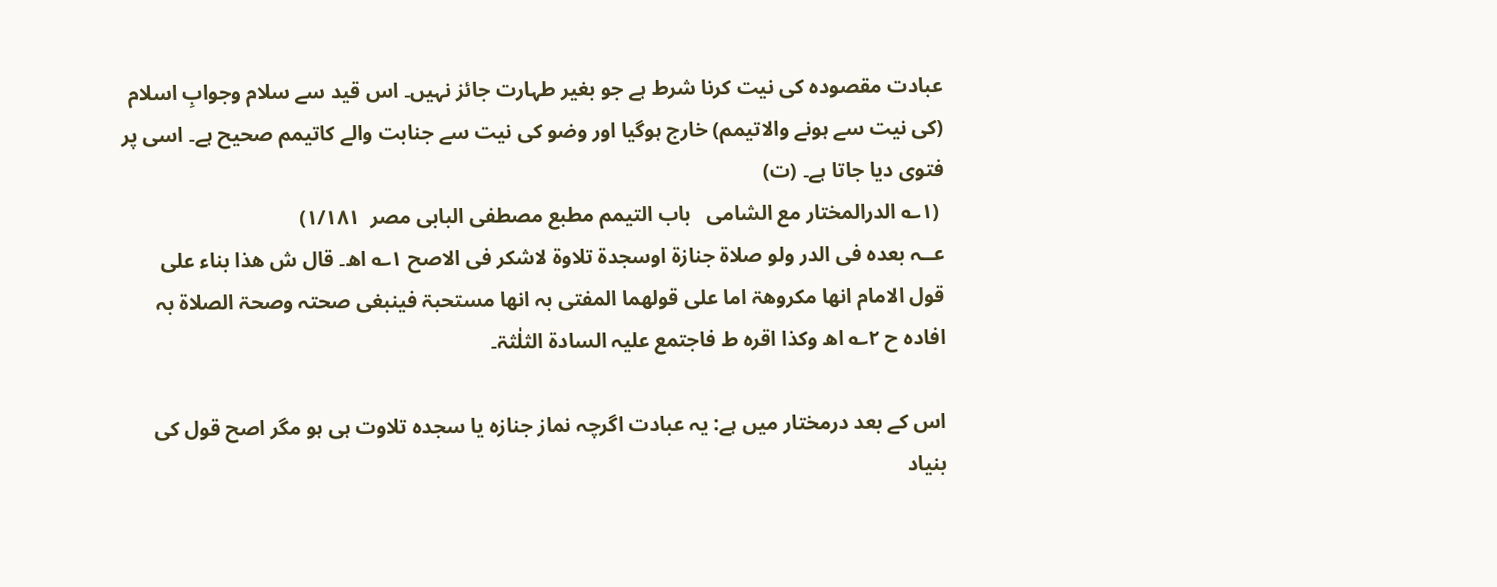عبادت مقصودہ کی نیت کرنا شرط ہے جو بغیر طہارت جائز نہیں۔ اس قید سے سلام وجوابِ اسلام (کی نیت سے ہونے والاتیمم) خارج ہوگیا اور وضو کی نیت سے جنابت والے کاتیمم صحیح ہے۔ اسی پر فتوی دیا جاتا ہے۔ (ت)
 (۱؎ الدرالمختار مع الشامی   باب التیمم مطبع مصطفی البابی مصر  ۱/۱۸۱)
عــہ بعدہ فی الدر ولو صلاۃ جنازۃ اوسجدۃ تلاوۃ لاشکر فی الاصح ۱؎ اھ۔ قال ش ھذا بناء علی قول الامام انھا مکروھۃ اما علی قولھما المفتی بہ انھا مستحبۃ فینبغی صحتہ وصحۃ الصلاۃ بہ افادہ ح ۲؎ اھ وکذا اقرہ ط فاجتمع علیہ السادۃ الثلٰثۃ۔

اس کے بعد درمختار میں ہے: یہ عبادت اگرچہ نماز جنازہ یا سجدہ تلاوت ہی ہو مگر اصح قول کی بنیاد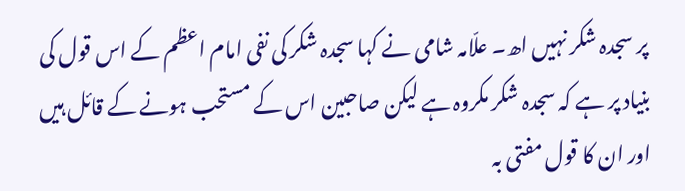پر سجدہ شکر نہیں اھ۔ علّامہ شامی نے کہا سجدہ شکر کی نفی امام اعظم کے اس قول کی بنیاد پر ہے کہ سجدہ شکر مکروہ ہے لیکن صاحبین اس کے مستحب ہونے کے قائل ہیں اور ان کا قول مفتی بہ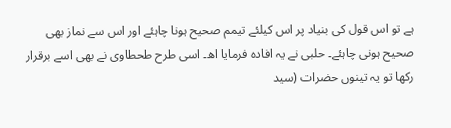ہے تو اس قول کی بنیاد پر اس کیلئے تیمم صحیح ہونا چاہئے اور اس سے نماز بھی صحیح ہونی چاہئے۔ حلبی نے یہ افادہ فرمایا اھ۔ اسی طرح طحطاوی نے بھی اسے برقرار رکھا تو یہ تینوں حضرات (سید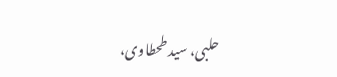حلبی، سید طحطاوی،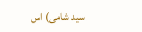سید شامی) اس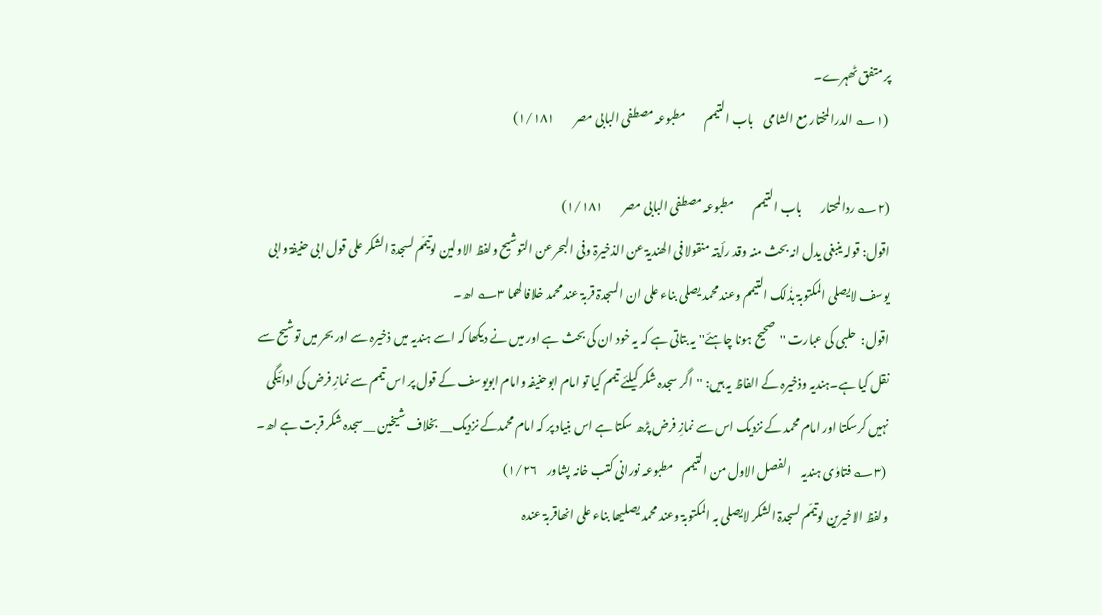پر متفق ٹھہرے۔
 (۱؎ الدرالمختار مع الشامی    باب التیمم        مطبوعہ مصطفی البابی مصر        ۱/۱۸۱)

(۲؎ ردالمحتار        باب التیمم        مطبوعہ مصطفی البابی مصر        ۱/۱۸۱)
اقول: قولہ ینبغی یدل انہ بحث منہ وقد رأیتہ منقولا فی الھندیۃ عن الذخیرۃ وفی البحر عن التوشیح ولفظ الاولین لوتیمّم لسجدۃ الشکر علی قول ابی حنیفۃ وابی یوسف لایصلی المکتوبۃ بذٰلک التیمم وعند محمد یصلی بناء علی ان السجدۃ قربۃ عند محمد خلافا لھما ۳؎ اھ۔
اقول:  حلبی کی عبارت ''صحیح ہونا چاہئے'' یہ بتاتی ہے کہ یہ خود ان کی بحث ہے اور میں نے دیکھا کہ اسے ہندیہ میں ذخیرہ سے اور بحر میں توشیح سے نقل کیا ہے۔ہندیہ وذخیرہ کے الفاظ یہ ہیں: ''اگر سجدہ شکر کیلئے تیمم کیا تو امام ابوحنیفہ وامام ابویوسف کے قول پر اس تیمم سے نمازِ فرض کی ادائیگی نہیں کرسکتا اور امام محمد کے نزدیک اس سے نمازِ فرض پڑھ سکتا ہے اس بنیاد پر کہ امام محمدکے نزدیک__ بخلاف شیخین __سجدہ شکر قربت ہے اھ۔
 (۳؎ فتاوٰی ہندیہ    الفصل الاول من التیمم    مطبوعہ نورانی کتب خانہ پشاور    ۱/۲۶)
ولفظ الاخیرین لوتیمّم لسجدۃ الشکر لایصلی بہ المکتوبۃ وعند محمد یصلیھا بناء علی انھاقربۃ عندہ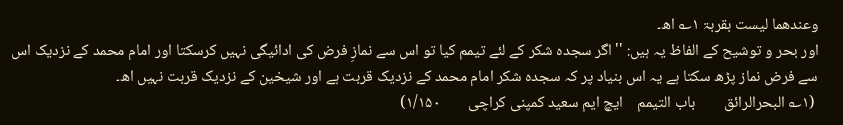وعندھما لیست بقربۃ ۱؎ اھ۔
اور بحر و توشیح کے الفاظ یہ ہیں: ''اگر سجدہ شکر کے لئے تیمم کیا تو اس سے نمازِ فرض کی ادائیگی نہیں کرسکتا اور امام محمد کے نزدیک اس سے فرض نماز پڑھ سکتا ہے یہ اس بنیاد پر کہ سجدہ شکر امام محمد کے نزدیک قربت ہے اور شیخین کے نزدیک قربت نہیں اھ۔
 (۱؎ البحرالرائق        باب التیمم    ایچ ایم سعید کمپنی کراچی        ۱/۱۵۰)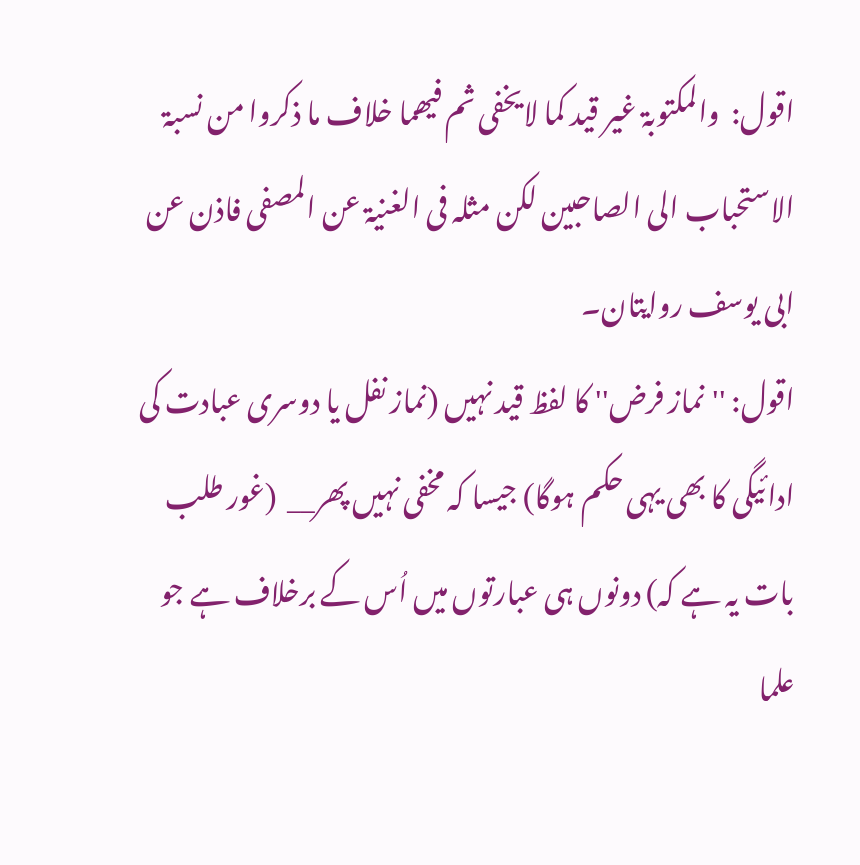اقول:  والمکتوبۃ غیر قید کما لایخفی ثم فیھما خلاف ما ذکروا من نسبۃ الاستحباب الی الصاحبین لکن مثلہ فی الغنیۃ عن المصفی فاذن عن ابی یوسف روایتان۔
اقول: ''نماز فرض'' کا لفظ قید نہیں (نماز نفل یا دوسری عبادت کی ادائیگی کا بھی یہی حکم ہوگا) جیسا کہ مخفی نہیں پھر__  (غور طلب بات یہ ہے کہ) دونوں ہی عبارتوں میں اُس کے برخلاف ہے جو علما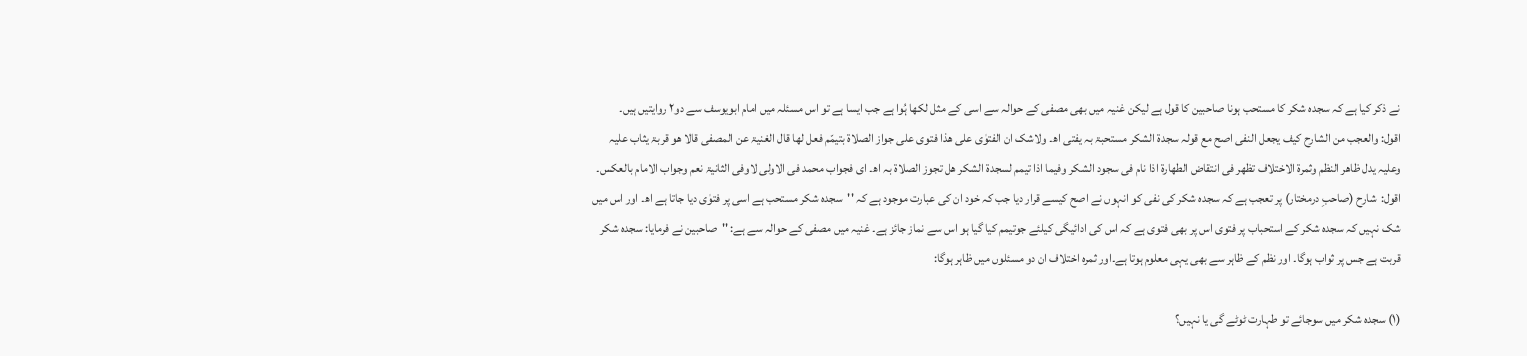نے ذکر کیا ہے کہ سجدہ شکر کا مستحب ہونا صاحبین کا قول ہے لیکن غنیہ میں بھی مصفی کے حوالہ سے اسی کے مثل لکھا ہُوا ہے جب ایسا ہے تو اس مسئلہ میں امام ابویوسف سے دو۲ روایتیں ہیں۔
اقول: والعجب من الشارح کیف یجعل النفی اصح مع قولہ سجدۃ الشکر مستحبۃ بہ یفتی اھ۔ ولاشک ان الفتوٰی علی ھذا فتوی علی جواز الصلاۃ بتیمّم فعل لھا قال الغنیۃ عن المصفی قالا ھو قربۃ یثاب علیہ وعلیہ یدل ظاھر النظم وثمرۃ الاختلاف تظھر فی انتقاض الطھارۃ اذا نام فی سجود الشکر وفیما اذا تیمم لسجدۃ الشکر ھل تجوز الصلاۃ بہ اھ۔ ای فجواب محمد فی الاولی لاوفی الثانیۃ نعم وجواب الامام بالعکس۔
اقول:  شارح (صاحبِ درمختار) پر تعجب ہے کہ سجدہ شکر کی نفی کو انہوں نے اصح کیسے قرار دیا جب کہ خود ان کی عبارت موجود ہے کہ ''سجدہ شکر مستحب ہے اسی پر فتوٰی دیا جاتا ہے اھ۔ اور اس میں شک نہیں کہ سجدہ شکر کے استحباب پر فتوی اس پر بھی فتوی ہے کہ اس کی ادائیگی کیلئے جوتیمم کیا گیا ہو اس سے نماز جائز ہے۔ غنیہ میں مصفی کے حوالہ سے ہے: ''صاحبین نے فرمایا: سجدہ شکر قربت ہے جس پر ثواب ہوگا۔ اور نظم کے ظاہر سے بھی یہی معلوم ہوتا ہے۔اور ثمرہ اختلاف ان دو مسئلوں میں ظاہر ہوگا:

(۱) سجدہ شکر میں سوجائے تو طہارت ٹوٹے گی یا نہیں؟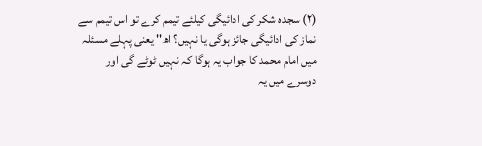(۲) سجدہ شکر کی ادائیگی کیلئے تیمم کرے تو اس تیمم سے نماز کی ادائیگی جائز ہوگی یا نہیں؟ اھ'' یعنی پہلے مسئلہ میں امام محمد کا جواب یہ ہوگا کہ نہیں ٹوٹے گی اور دوسرے میں یہ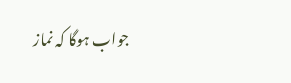جواب ہوگا کہ نماز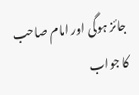جائز ہوگی اور امام صاحب کا جواب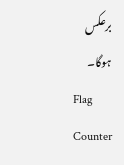برعکس ہوگا۔
Flag Counter